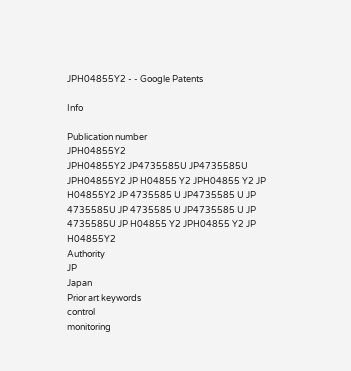JPH04855Y2 - - Google Patents

Info

Publication number
JPH04855Y2
JPH04855Y2 JP4735585U JP4735585U JPH04855Y2 JP H04855 Y2 JPH04855 Y2 JP H04855Y2 JP 4735585 U JP4735585 U JP 4735585U JP 4735585 U JP4735585 U JP 4735585U JP H04855 Y2 JPH04855 Y2 JP H04855Y2
Authority
JP
Japan
Prior art keywords
control
monitoring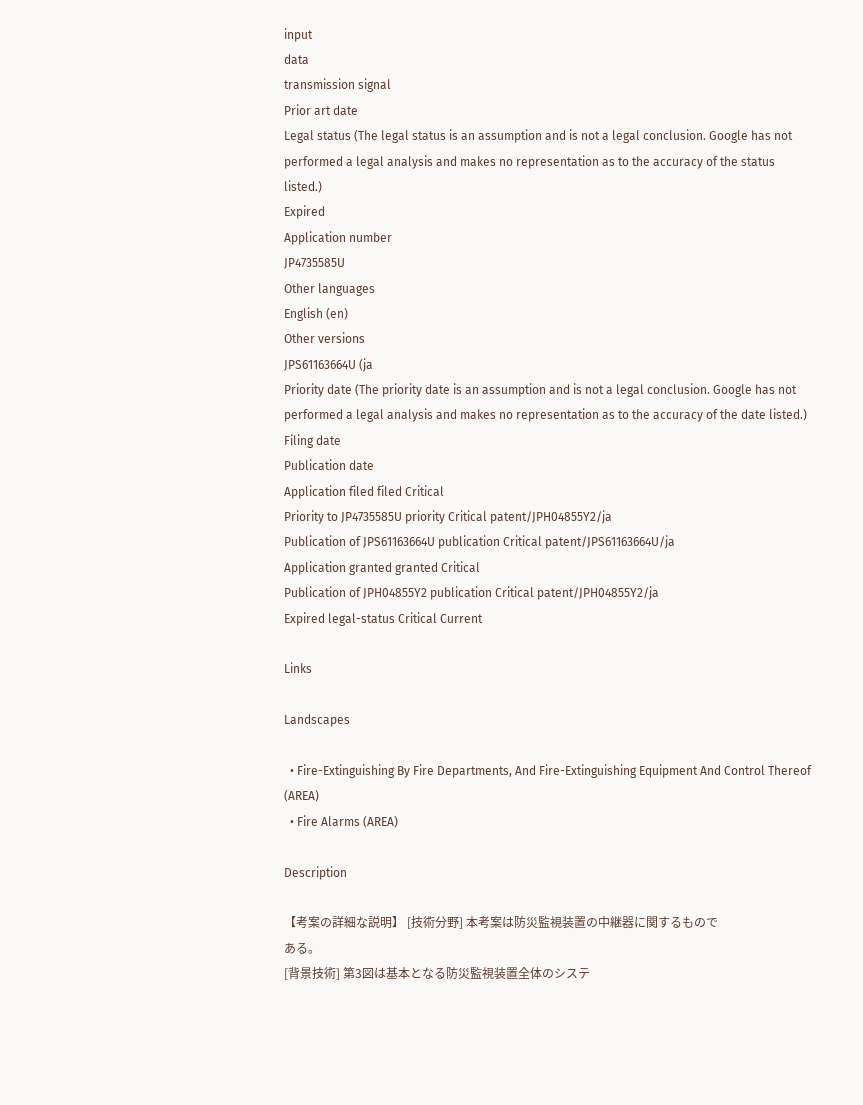input
data
transmission signal
Prior art date
Legal status (The legal status is an assumption and is not a legal conclusion. Google has not performed a legal analysis and makes no representation as to the accuracy of the status listed.)
Expired
Application number
JP4735585U
Other languages
English (en)
Other versions
JPS61163664U (ja
Priority date (The priority date is an assumption and is not a legal conclusion. Google has not performed a legal analysis and makes no representation as to the accuracy of the date listed.)
Filing date
Publication date
Application filed filed Critical
Priority to JP4735585U priority Critical patent/JPH04855Y2/ja
Publication of JPS61163664U publication Critical patent/JPS61163664U/ja
Application granted granted Critical
Publication of JPH04855Y2 publication Critical patent/JPH04855Y2/ja
Expired legal-status Critical Current

Links

Landscapes

  • Fire-Extinguishing By Fire Departments, And Fire-Extinguishing Equipment And Control Thereof (AREA)
  • Fire Alarms (AREA)

Description

【考案の詳細な説明】 [技術分野] 本考案は防災監視装置の中継器に関するもので
ある。
[背景技術] 第3図は基本となる防災監視装置全体のシステ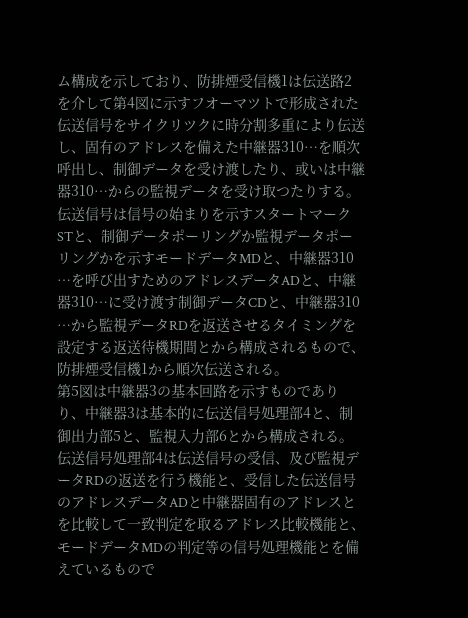ム構成を示しており、防排煙受信機1は伝送路2
を介して第4図に示すフオーマツトで形成された
伝送信号をサイクリツクに時分割多重により伝送
し、固有のアドレスを備えた中継器310…を順次
呼出し、制御データを受け渡したり、或いは中継
器310…からの監視データを受け取つたりする。
伝送信号は信号の始まりを示すスタートマーク
STと、制御データポーリングか監視データポー
リングかを示すモードデータMDと、中継器310
…を呼び出すためのアドレスデータADと、中継
器310…に受け渡す制御データCDと、中継器310
…から監視データRDを返送させるタイミングを
設定する返送待機期間とから構成されるもので、
防排煙受信機1から順次伝送される。
第5図は中継器3の基本回路を示すものであり
り、中継器3は基本的に伝送信号処理部4と、制
御出力部5と、監視入力部6とから構成される。
伝送信号処理部4は伝送信号の受信、及び監視デ
ータRDの返送を行う機能と、受信した伝送信号
のアドレスデータADと中継器固有のアドレスと
を比較して一致判定を取るアドレス比較機能と、
モードデータMDの判定等の信号処理機能とを備
えているもので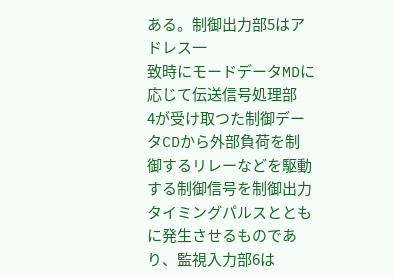ある。制御出力部5はアドレス一
致時にモードデータMDに応じて伝送信号処理部
4が受け取つた制御データCDから外部負荷を制
御するリレーなどを駆動する制御信号を制御出力
タイミングパルスとともに発生させるものであ
り、監視入力部6は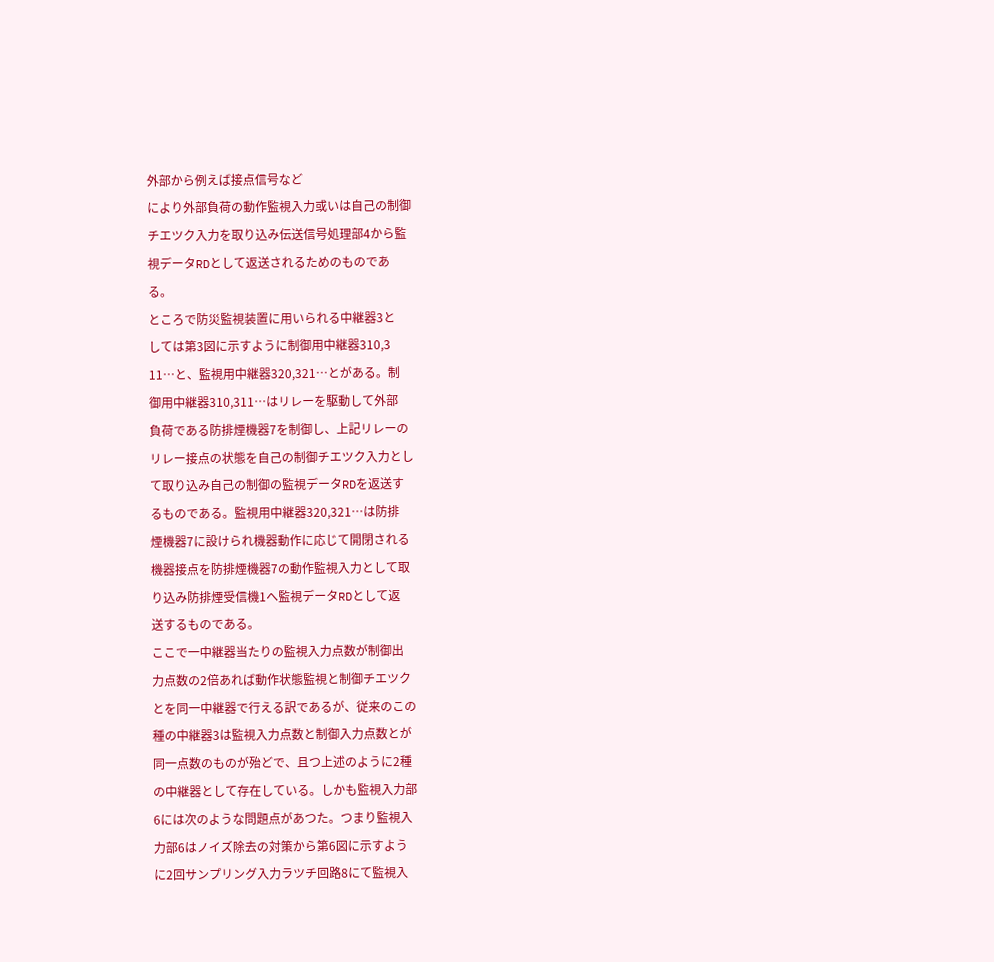外部から例えば接点信号など
により外部負荷の動作監視入力或いは自己の制御
チエツク入力を取り込み伝送信号処理部4から監
視データRDとして返送されるためのものであ
る。
ところで防災監視装置に用いられる中継器3と
しては第3図に示すように制御用中継器310,3
11…と、監視用中継器320,321…とがある。制
御用中継器310,311…はリレーを駆動して外部
負荷である防排煙機器7を制御し、上記リレーの
リレー接点の状態を自己の制御チエツク入力とし
て取り込み自己の制御の監視データRDを返送す
るものである。監視用中継器320,321…は防排
煙機器7に設けられ機器動作に応じて開閉される
機器接点を防排煙機器7の動作監視入力として取
り込み防排煙受信機1へ監視データRDとして返
送するものである。
ここで一中継器当たりの監視入力点数が制御出
力点数の2倍あれば動作状態監視と制御チエツク
とを同一中継器で行える訳であるが、従来のこの
種の中継器3は監視入力点数と制御入力点数とが
同一点数のものが殆どで、且つ上述のように2種
の中継器として存在している。しかも監視入力部
6には次のような問題点があつた。つまり監視入
力部6はノイズ除去の対策から第6図に示すよう
に2回サンプリング入力ラツチ回路8にて監視入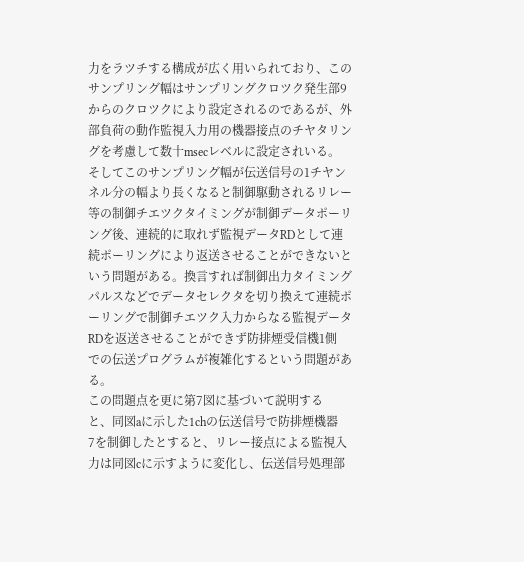力をラツチする構成が広く用いられており、この
サンプリング幅はサンプリングクロツク発生部9
からのクロツクにより設定されるのであるが、外
部負荷の動作監視入力用の機器接点のチヤタリン
グを考慮して数十msecレベルに設定されいる。
そしてこのサンプリング幅が伝送信号の1チヤン
ネル分の幅より長くなると制御駆動されるリレー
等の制御チエツクタイミングが制御データポーリ
ング後、連続的に取れず監視データRDとして連
続ポーリングにより返送させることができないと
いう問題がある。換言すれば制御出力タイミング
パルスなどでデータセレクタを切り換えて連続ポ
ーリングで制御チエツク入力からなる監視データ
RDを返送させることができず防排煙受信機1側
での伝送プログラムが複雑化するという問題があ
る。
この問題点を更に第7図に基づいて説明する
と、同図aに示した1chの伝送信号で防排煙機器
7を制御したとすると、リレー接点による監視入
力は同図cに示すように変化し、伝送信号処理部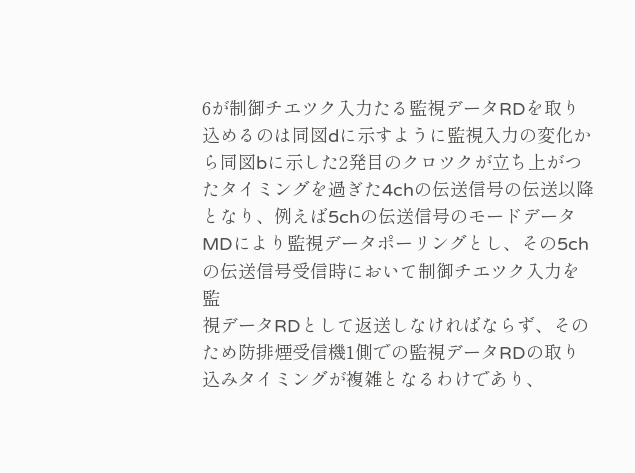6が制御チエツク入力たる監視データRDを取り
込めるのは同図dに示すように監視入力の変化か
ら同図bに示した2発目のクロツクが立ち上がつ
たタイミングを過ぎた4chの伝送信号の伝送以降
となり、例えば5chの伝送信号のモードデータ
MDにより監視データポーリングとし、その5ch
の伝送信号受信時において制御チエツク入力を監
視データRDとして返送しなければならず、その
ため防排煙受信機1側での監視データRDの取り
込みタイミングが複雑となるわけであり、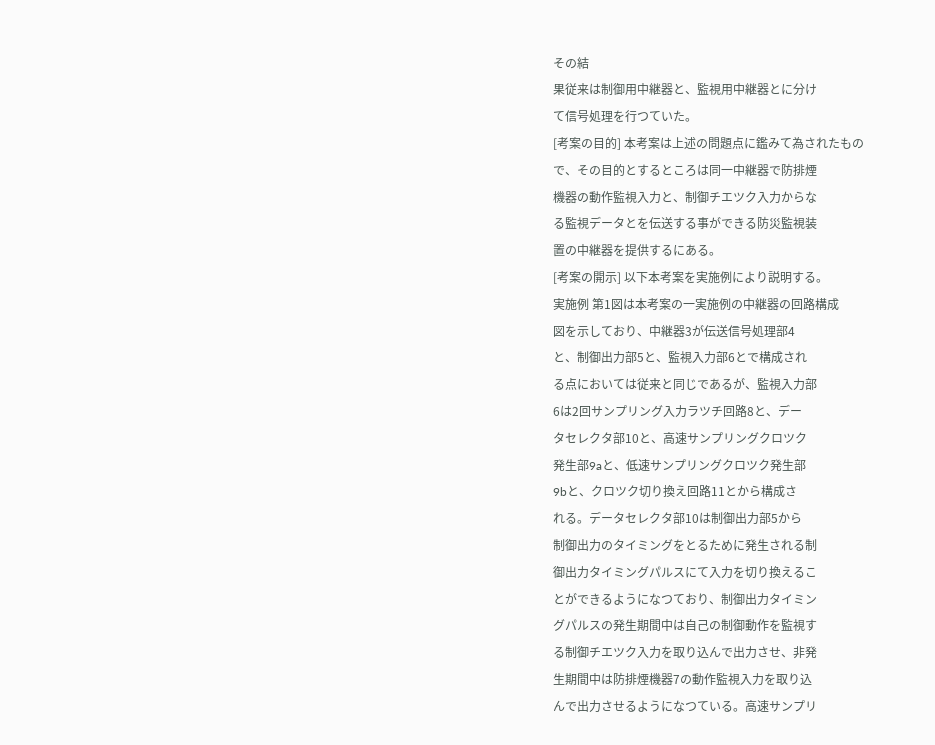その結
果従来は制御用中継器と、監視用中継器とに分け
て信号処理を行つていた。
[考案の目的] 本考案は上述の問題点に鑑みて為されたもの
で、その目的とするところは同一中継器で防排煙
機器の動作監視入力と、制御チエツク入力からな
る監視データとを伝送する事ができる防災監視装
置の中継器を提供するにある。
[考案の開示] 以下本考案を実施例により説明する。
実施例 第1図は本考案の一実施例の中継器の回路構成
図を示しており、中継器3が伝送信号処理部4
と、制御出力部5と、監視入力部6とで構成され
る点においては従来と同じであるが、監視入力部
6は2回サンプリング入力ラツチ回路8と、デー
タセレクタ部10と、高速サンプリングクロツク
発生部9aと、低速サンプリングクロツク発生部
9bと、クロツク切り換え回路11とから構成さ
れる。データセレクタ部10は制御出力部5から
制御出力のタイミングをとるために発生される制
御出力タイミングパルスにて入力を切り換えるこ
とができるようになつており、制御出力タイミン
グパルスの発生期間中は自己の制御動作を監視す
る制御チエツク入力を取り込んで出力させ、非発
生期間中は防排煙機器7の動作監視入力を取り込
んで出力させるようになつている。高速サンプリ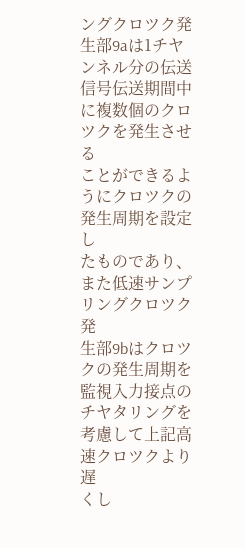ングクロツク発生部9aは1チヤンネル分の伝送
信号伝送期間中に複数個のクロツクを発生させる
ことができるようにクロツクの発生周期を設定し
たものであり、また低速サンプリングクロツク発
生部9bはクロツクの発生周期を監視入力接点の
チヤタリングを考慮して上記高速クロツクより遅
くし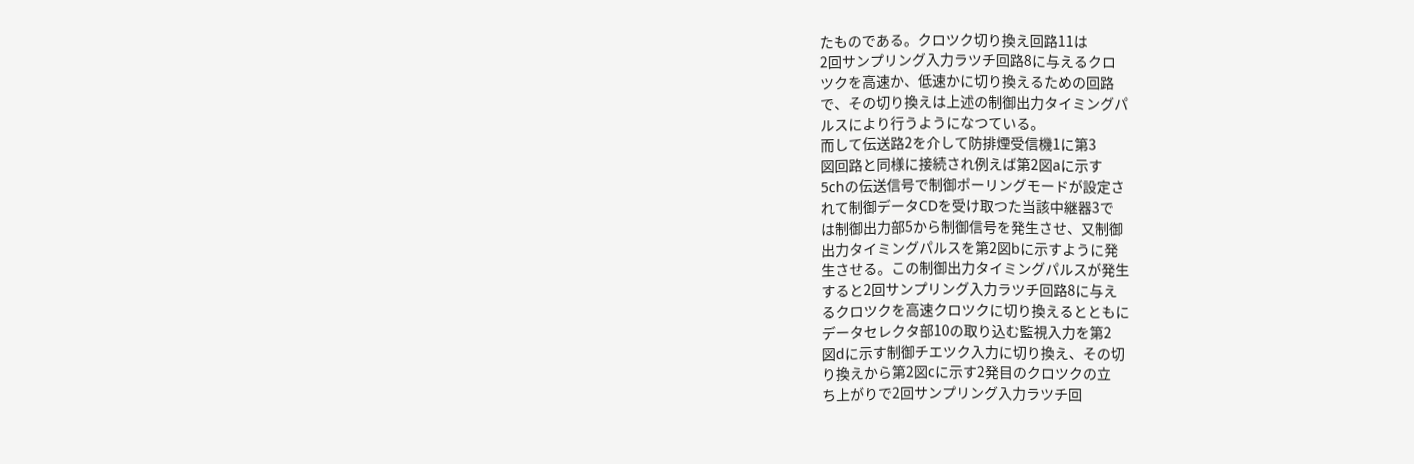たものである。クロツク切り換え回路11は
2回サンプリング入力ラツチ回路8に与えるクロ
ツクを高速か、低速かに切り換えるための回路
で、その切り換えは上述の制御出力タイミングパ
ルスにより行うようになつている。
而して伝送路2を介して防排煙受信機1に第3
図回路と同様に接続され例えば第2図aに示す
5chの伝送信号で制御ポーリングモードが設定さ
れて制御データCDを受け取つた当該中継器3で
は制御出力部5から制御信号を発生させ、又制御
出力タイミングパルスを第2図bに示すように発
生させる。この制御出力タイミングパルスが発生
すると2回サンプリング入力ラツチ回路8に与え
るクロツクを高速クロツクに切り換えるとともに
データセレクタ部10の取り込む監視入力を第2
図dに示す制御チエツク入力に切り換え、その切
り換えから第2図cに示す2発目のクロツクの立
ち上がりで2回サンプリング入力ラツチ回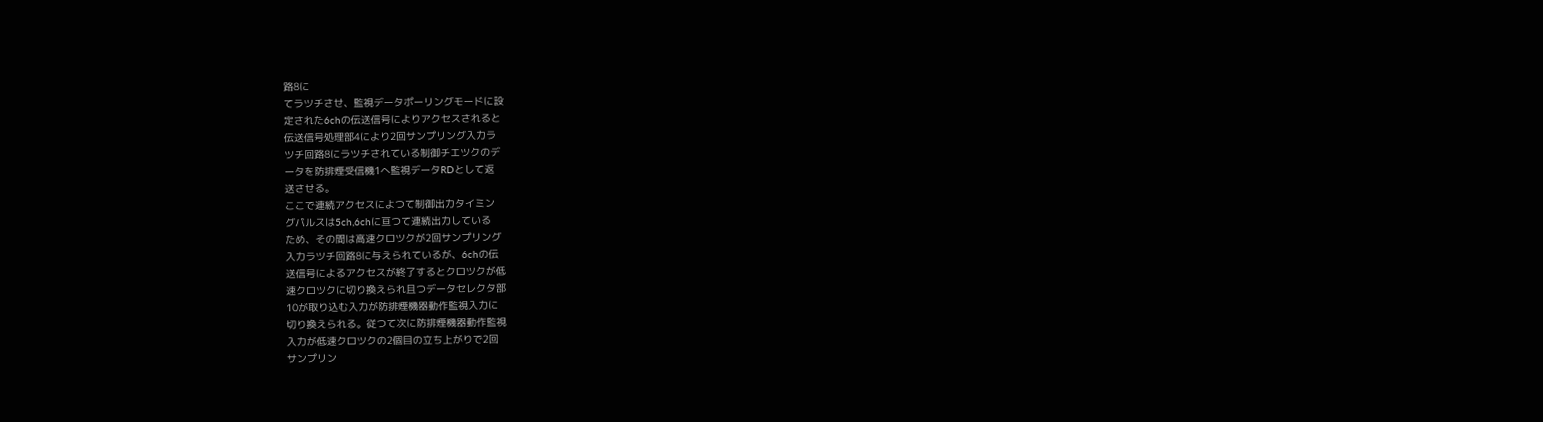路8に
てラツチさせ、監視データポーリングモードに設
定された6chの伝送信号によりアクセスされると
伝送信号処理部4により2回サンプリング入力ラ
ツチ回路8にラツチされている制御チエツクのデ
ータを防排煙受信機1へ監視データRDとして返
送させる。
ここで連続アクセスによつて制御出力タイミン
グパルスは5ch,6chに亘つて連続出力している
ため、その間は高速クロツクが2回サンプリング
入力ラツチ回路8に与えられているが、6chの伝
送信号によるアクセスが終了するとクロツクが低
速クロツクに切り換えられ且つデータセレクタ部
10が取り込む入力が防排煙機器動作監視入力に
切り換えられる。従つて次に防排煙機器動作監視
入力が低速クロツクの2個目の立ち上がりで2回
サンプリン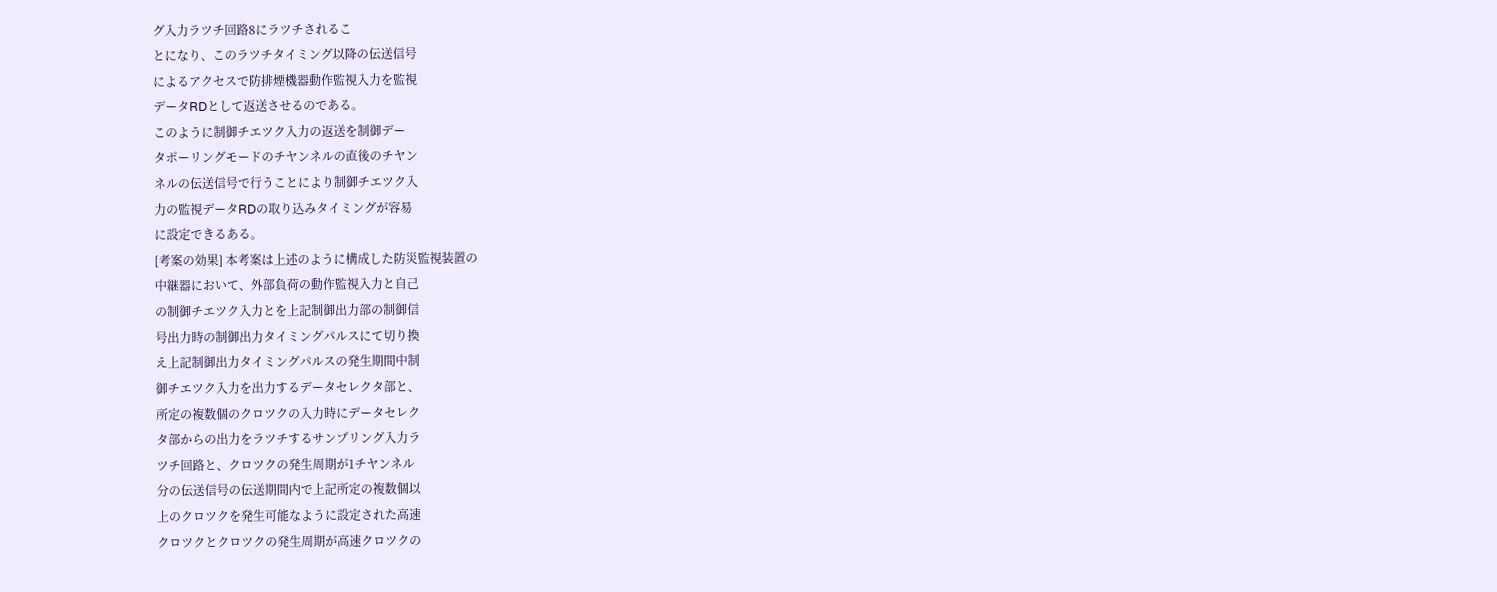グ入力ラツチ回路8にラツチされるこ
とになり、このラツチタイミング以降の伝送信号
によるアクセスで防排煙機器動作監視入力を監視
データRDとして返送させるのである。
このように制御チエツク入力の返送を制御デー
タポーリングモードのチヤンネルの直後のチヤン
ネルの伝送信号で行うことにより制御チエツク入
力の監視データRDの取り込みタイミングが容易
に設定できるある。
[考案の効果] 本考案は上述のように構成した防災監視装置の
中継器において、外部負荷の動作監視入力と自己
の制御チエツク入力とを上記制御出力部の制御信
号出力時の制御出力タイミングパルスにて切り換
え上記制御出力タイミングパルスの発生期間中制
御チエツク入力を出力するデータセレクタ部と、
所定の複数個のクロツクの入力時にデータセレク
タ部からの出力をラツチするサンプリング入力ラ
ツチ回路と、クロツクの発生周期が1チヤンネル
分の伝送信号の伝送期間内で上記所定の複数個以
上のクロツクを発生可能なように設定された高速
クロツクとクロツクの発生周期が高速クロツクの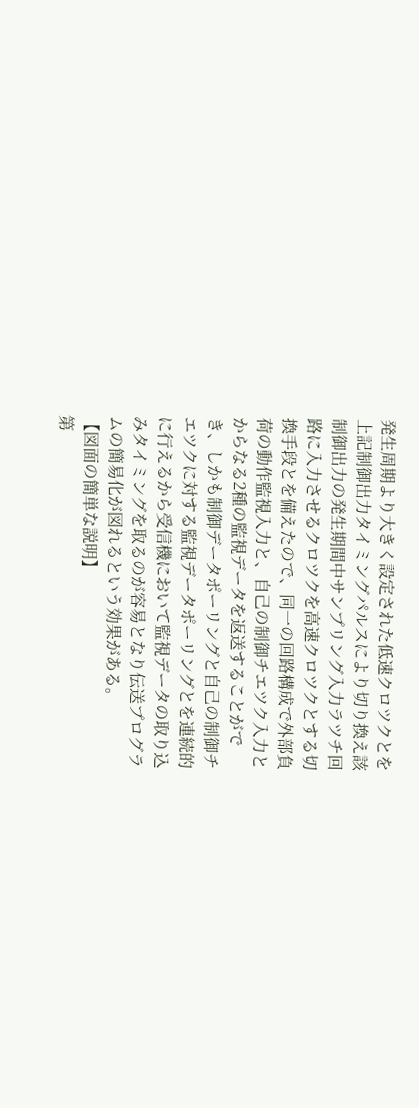発生周期より大きく設定された低速クロツクとを
上記制御出力タイミングパルスにより切り換え該
制御出力の発生期間中サンプリング入力ラツチ回
路に入力させるクロツクを高速クロツクとする切
換手段とを備えたので、同一の回路構成で外部負
荷の動作監視入力と、自己の制御チエツク入力と
からなる2種の監視データを返送することがで
き、しかも制御データポーリングと自己の制御チ
エツクに対する監視データポーリングとを連続的
に行えるから受信機において監視データの取り込
みタイミングを取るのが容易となり伝送プログラ
ムの簡易化が図れるという効果がある。
【図面の簡単な説明】
第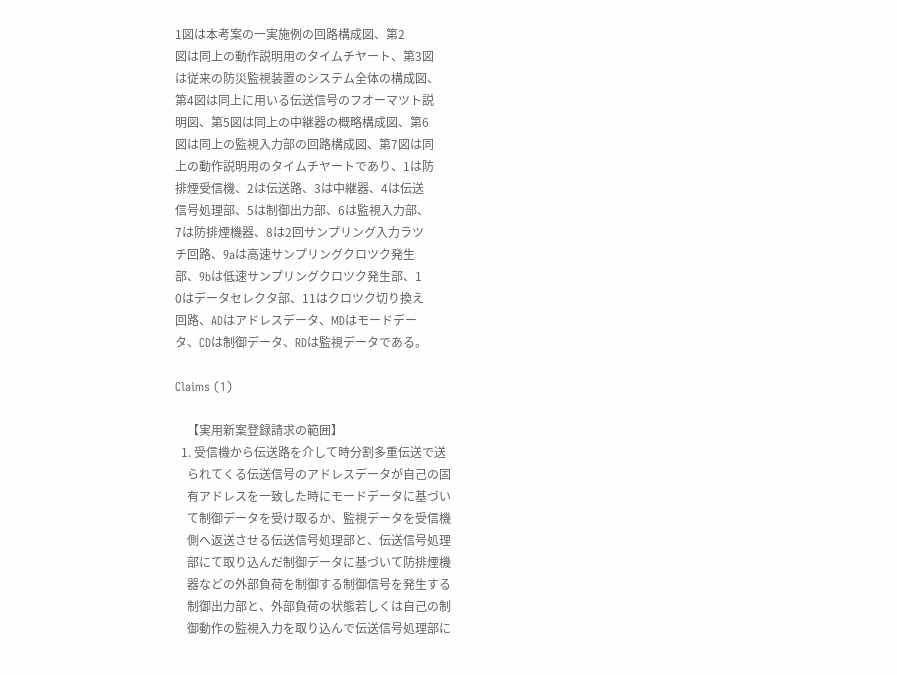1図は本考案の一実施例の回路構成図、第2
図は同上の動作説明用のタイムチヤート、第3図
は従来の防災監視装置のシステム全体の構成図、
第4図は同上に用いる伝送信号のフオーマツト説
明図、第5図は同上の中継器の概略構成図、第6
図は同上の監視入力部の回路構成図、第7図は同
上の動作説明用のタイムチヤートであり、1は防
排煙受信機、2は伝送路、3は中継器、4は伝送
信号処理部、5は制御出力部、6は監視入力部、
7は防排煙機器、8は2回サンプリング入力ラツ
チ回路、9aは高速サンプリングクロツク発生
部、9bは低速サンプリングクロツク発生部、1
0はデータセレクタ部、11はクロツク切り換え
回路、ADはアドレスデータ、MDはモードデー
タ、CDは制御データ、RDは監視データである。

Claims (1)

    【実用新案登録請求の範囲】
  1. 受信機から伝送路を介して時分割多重伝送で送
    られてくる伝送信号のアドレスデータが自己の固
    有アドレスを一致した時にモードデータに基づい
    て制御データを受け取るか、監視データを受信機
    側へ返送させる伝送信号処理部と、伝送信号処理
    部にて取り込んだ制御データに基づいて防排煙機
    器などの外部負荷を制御する制御信号を発生する
    制御出力部と、外部負荷の状態若しくは自己の制
    御動作の監視入力を取り込んで伝送信号処理部に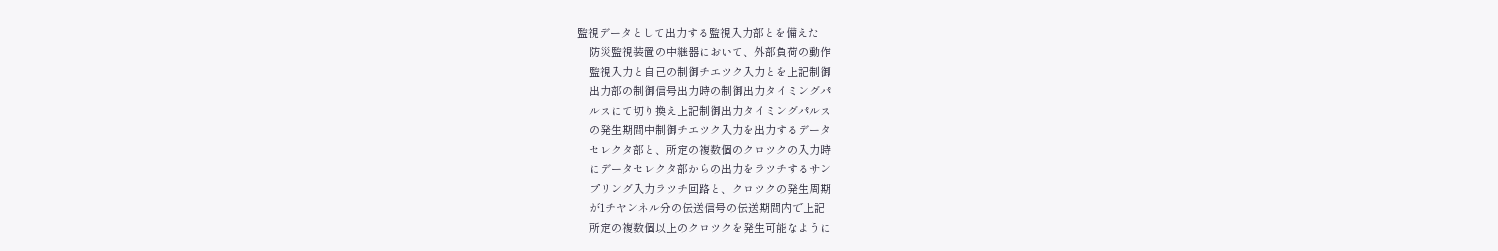監視データとして出力する監視入力部とを備えた
    防災監視装置の中継器において、外部負荷の動作
    監視入力と自己の制御チエツク入力とを上記制御
    出力部の制御信号出力時の制御出力タイミングパ
    ルスにて切り換え上記制御出力タイミングパルス
    の発生期間中制御チエツク入力を出力するデータ
    セレクタ部と、所定の複数個のクロツクの入力時
    にデータセレクタ部からの出力をラツチするサン
    プリング入力ラツチ回路と、クロツクの発生周期
    が1チヤンネル分の伝送信号の伝送期間内で上記
    所定の複数個以上のクロツクを発生可能なように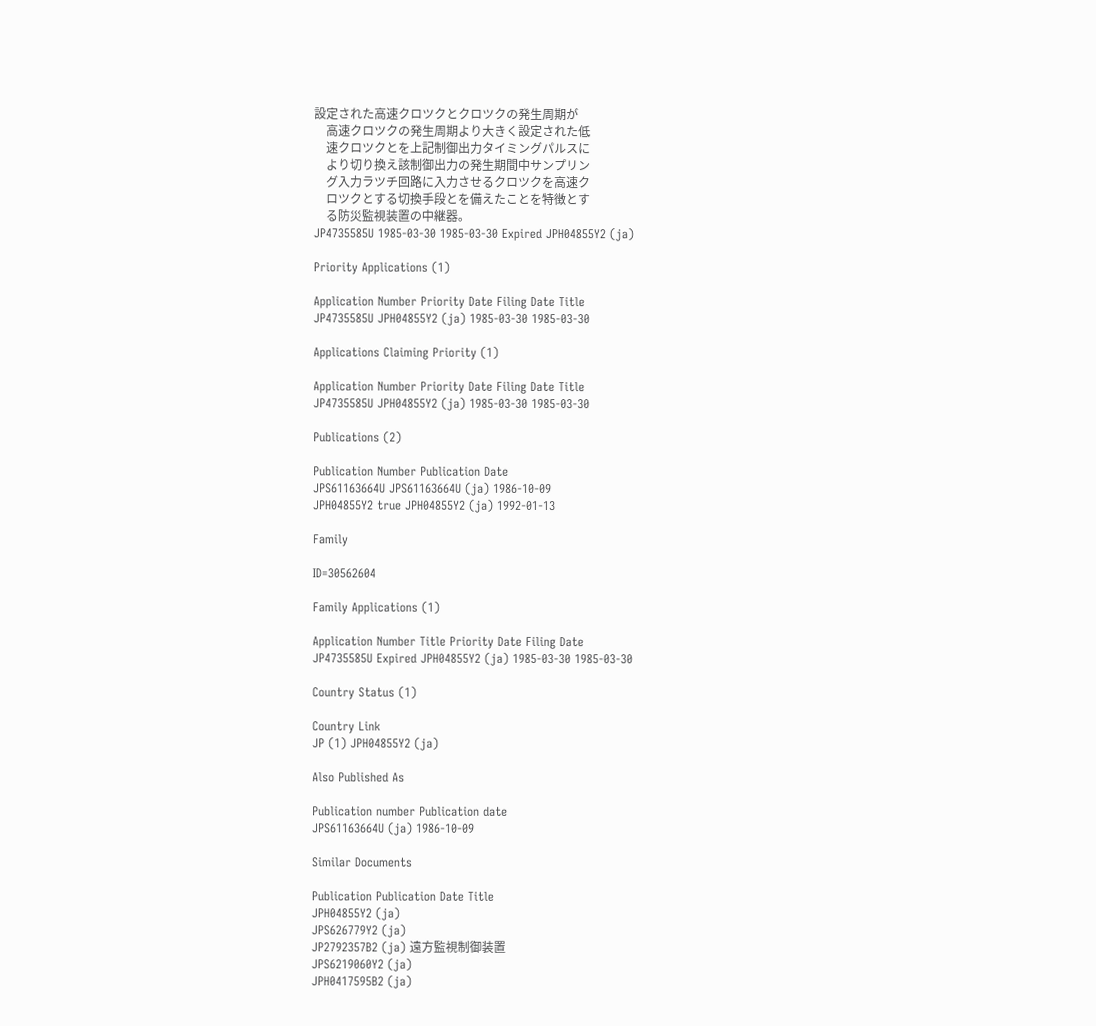設定された高速クロツクとクロツクの発生周期が
    高速クロツクの発生周期より大きく設定された低
    速クロツクとを上記制御出力タイミングパルスに
    より切り換え該制御出力の発生期間中サンプリン
    グ入力ラツチ回路に入力させるクロツクを高速ク
    ロツクとする切換手段とを備えたことを特徴とす
    る防災監視装置の中継器。
JP4735585U 1985-03-30 1985-03-30 Expired JPH04855Y2 (ja)

Priority Applications (1)

Application Number Priority Date Filing Date Title
JP4735585U JPH04855Y2 (ja) 1985-03-30 1985-03-30

Applications Claiming Priority (1)

Application Number Priority Date Filing Date Title
JP4735585U JPH04855Y2 (ja) 1985-03-30 1985-03-30

Publications (2)

Publication Number Publication Date
JPS61163664U JPS61163664U (ja) 1986-10-09
JPH04855Y2 true JPH04855Y2 (ja) 1992-01-13

Family

ID=30562604

Family Applications (1)

Application Number Title Priority Date Filing Date
JP4735585U Expired JPH04855Y2 (ja) 1985-03-30 1985-03-30

Country Status (1)

Country Link
JP (1) JPH04855Y2 (ja)

Also Published As

Publication number Publication date
JPS61163664U (ja) 1986-10-09

Similar Documents

Publication Publication Date Title
JPH04855Y2 (ja)
JPS626779Y2 (ja)
JP2792357B2 (ja) 遠方監視制御装置
JPS6219060Y2 (ja)
JPH0417595B2 (ja)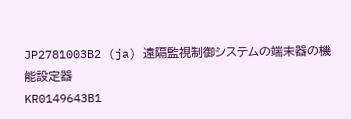JP2781003B2 (ja) 遠隔監視制御システムの端末器の機能設定器
KR0149643B1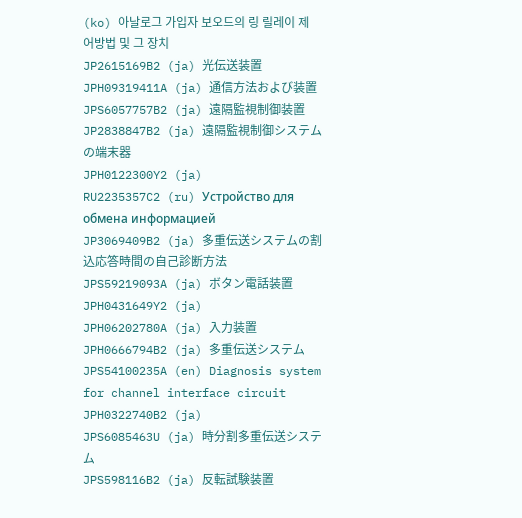(ko) 아날로그 가입자 보오드의 링 릴레이 제어방법 및 그 장치
JP2615169B2 (ja) 光伝送装置
JPH09319411A (ja) 通信方法および装置
JPS6057757B2 (ja) 遠隔監視制御装置
JP2838847B2 (ja) 遠隔監視制御システムの端末器
JPH0122300Y2 (ja)
RU2235357C2 (ru) Устройство для обмена информацией
JP3069409B2 (ja) 多重伝送システムの割込応答時間の自己診断方法
JPS59219093A (ja) ボタン電話装置
JPH0431649Y2 (ja)
JPH06202780A (ja) 入力装置
JPH0666794B2 (ja) 多重伝送システム
JPS54100235A (en) Diagnosis system for channel interface circuit
JPH0322740B2 (ja)
JPS6085463U (ja) 時分割多重伝送システム
JPS598116B2 (ja) 反転試験装置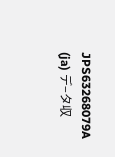JPS63268079A (ja) デ−タ収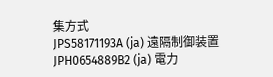集方式
JPS58171193A (ja) 遠隔制御装置
JPH0654889B2 (ja) 電力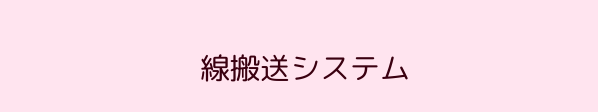線搬送システム